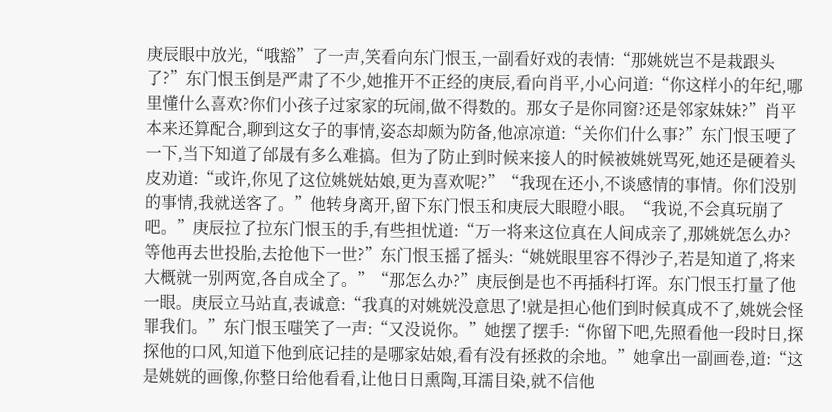庚辰眼中放光,“哦豁”了一声,笑看向东门恨玉,一副看好戏的表情:“那姚姯岂不是栽跟头了?”东门恨玉倒是严肃了不少,她推开不正经的庚辰,看向肖平,小心问道:“你这样小的年纪,哪里懂什么喜欢?你们小孩子过家家的玩闹,做不得数的。那女子是你同窗?还是邻家妹妹?”肖平本来还算配合,聊到这女子的事情,姿态却颇为防备,他凉凉道:“关你们什么事?”东门恨玉哽了一下,当下知道了邰晟有多么难搞。但为了防止到时候来接人的时候被姚姯骂死,她还是硬着头皮劝道:“或许,你见了这位姚姯姑娘,更为喜欢呢?”“我现在还小,不谈感情的事情。你们没别的事情,我就送客了。”他转身离开,留下东门恨玉和庚辰大眼瞪小眼。“我说,不会真玩崩了吧。”庚辰拉了拉东门恨玉的手,有些担忧道:“万一将来这位真在人间成亲了,那姚姯怎么办?等他再去世投胎,去抢他下一世?”东门恨玉摇了摇头:“姚姯眼里容不得沙子,若是知道了,将来大概就一别两宽,各自成全了。”“那怎么办?”庚辰倒是也不再插科打诨。东门恨玉打量了他一眼。庚辰立马站直,表诚意:“我真的对姚姯没意思了!就是担心他们到时候真成不了,姚姯会怪罪我们。”东门恨玉嗤笑了一声:“又没说你。”她摆了摆手:“你留下吧,先照看他一段时日,探探他的口风,知道下他到底记挂的是哪家姑娘,看有没有拯救的余地。”她拿出一副画卷,道:“这是姚姯的画像,你整日给他看看,让他日日熏陶,耳濡目染,就不信他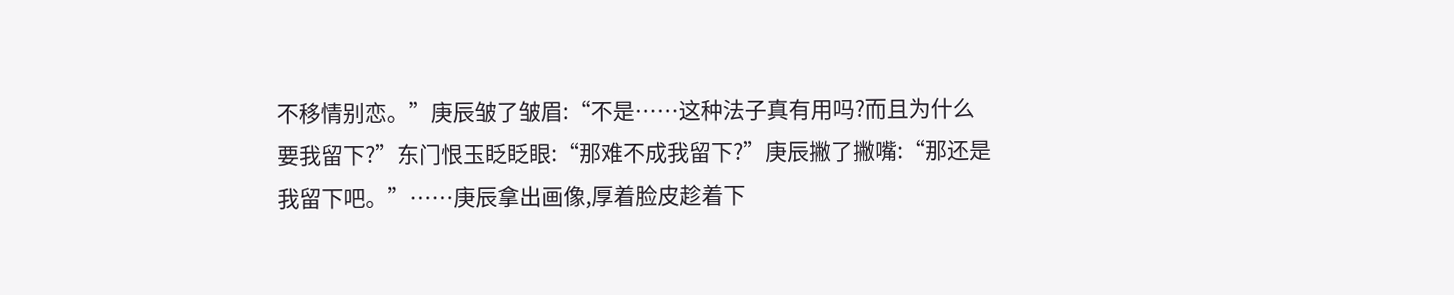不移情别恋。”庚辰皱了皱眉:“不是……这种法子真有用吗?而且为什么要我留下?”东门恨玉眨眨眼:“那难不成我留下?”庚辰撇了撇嘴:“那还是我留下吧。”……庚辰拿出画像,厚着脸皮趁着下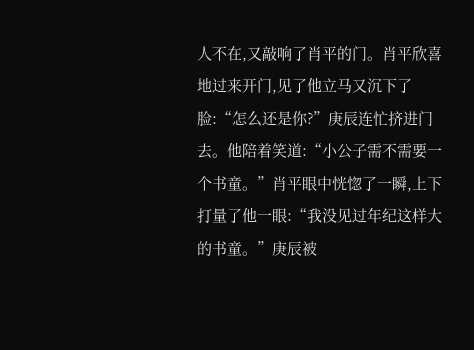人不在,又敲响了肖平的门。肖平欣喜地过来开门,见了他立马又沉下了脸:“怎么还是你?”庚辰连忙挤进门去。他陪着笑道:“小公子需不需要一个书童。”肖平眼中恍惚了一瞬,上下打量了他一眼:“我没见过年纪这样大的书童。”庚辰被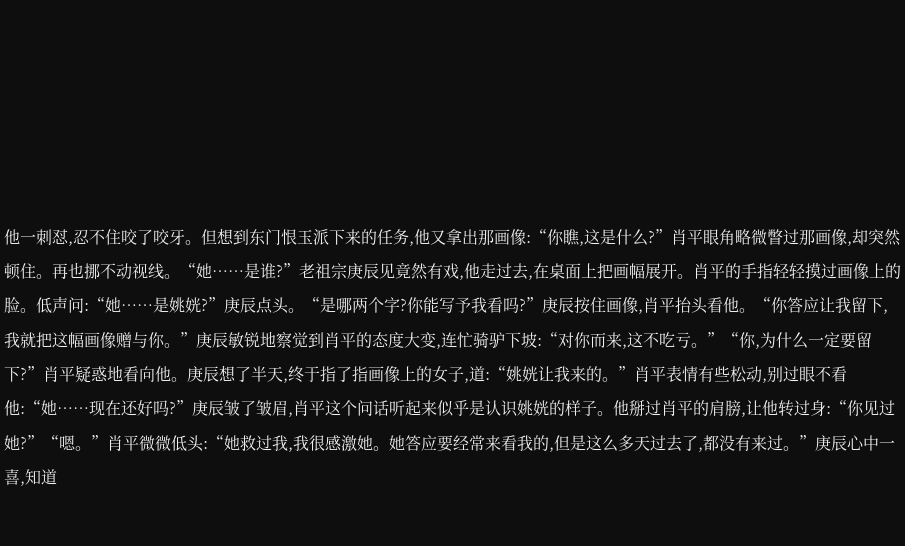他一刺怼,忍不住咬了咬牙。但想到东门恨玉派下来的任务,他又拿出那画像:“你瞧,这是什么?”肖平眼角略微瞥过那画像,却突然顿住。再也挪不动视线。“她……是谁?”老祖宗庚辰见竟然有戏,他走过去,在桌面上把画幅展开。肖平的手指轻轻摸过画像上的脸。低声问:“她……是姚姯?”庚辰点头。“是哪两个字?你能写予我看吗?”庚辰按住画像,肖平抬头看他。“你答应让我留下,我就把这幅画像赠与你。”庚辰敏锐地察觉到肖平的态度大变,连忙骑驴下坡:“对你而来,这不吃亏。”“你,为什么一定要留下?”肖平疑惑地看向他。庚辰想了半天,终于指了指画像上的女子,道:“姚姯让我来的。”肖平表情有些松动,别过眼不看他:“她……现在还好吗?”庚辰皱了皱眉,肖平这个问话听起来似乎是认识姚姯的样子。他掰过肖平的肩膀,让他转过身:“你见过她?”“嗯。”肖平微微低头:“她救过我,我很感激她。她答应要经常来看我的,但是这么多天过去了,都没有来过。”庚辰心中一喜,知道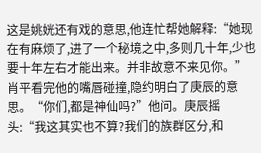这是姚姯还有戏的意思,他连忙帮她解释:“她现在有麻烦了,进了一个秘境之中,多则几十年,少也要十年左右才能出来。并非故意不来见你。”肖平看完他的嘴唇碰撞,隐约明白了庚辰的意思。“你们,都是神仙吗?”他问。庚辰摇头:“我这其实也不算?我们的族群区分,和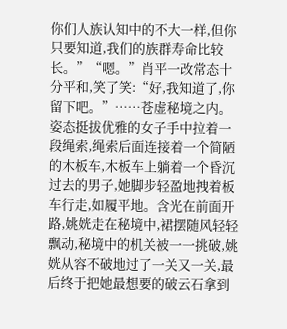你们人族认知中的不大一样,但你只要知道,我们的族群寿命比较长。”“嗯。”肖平一改常态十分平和,笑了笑:“好,我知道了,你留下吧。”……苍虚秘境之内。姿态挺拔优雅的女子手中拉着一段绳索,绳索后面连接着一个简陋的木板车,木板车上躺着一个昏沉过去的男子,她脚步轻盈地拽着板车行走,如履平地。含光在前面开路,姚姯走在秘境中,裙摆随风轻轻飘动,秘境中的机关被一一挑破,姚姯从容不破地过了一关又一关,最后终于把她最想要的破云石拿到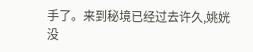手了。来到秘境已经过去许久,姚姯没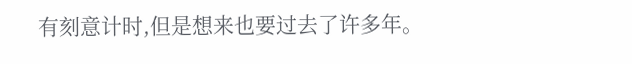有刻意计时,但是想来也要过去了许多年。